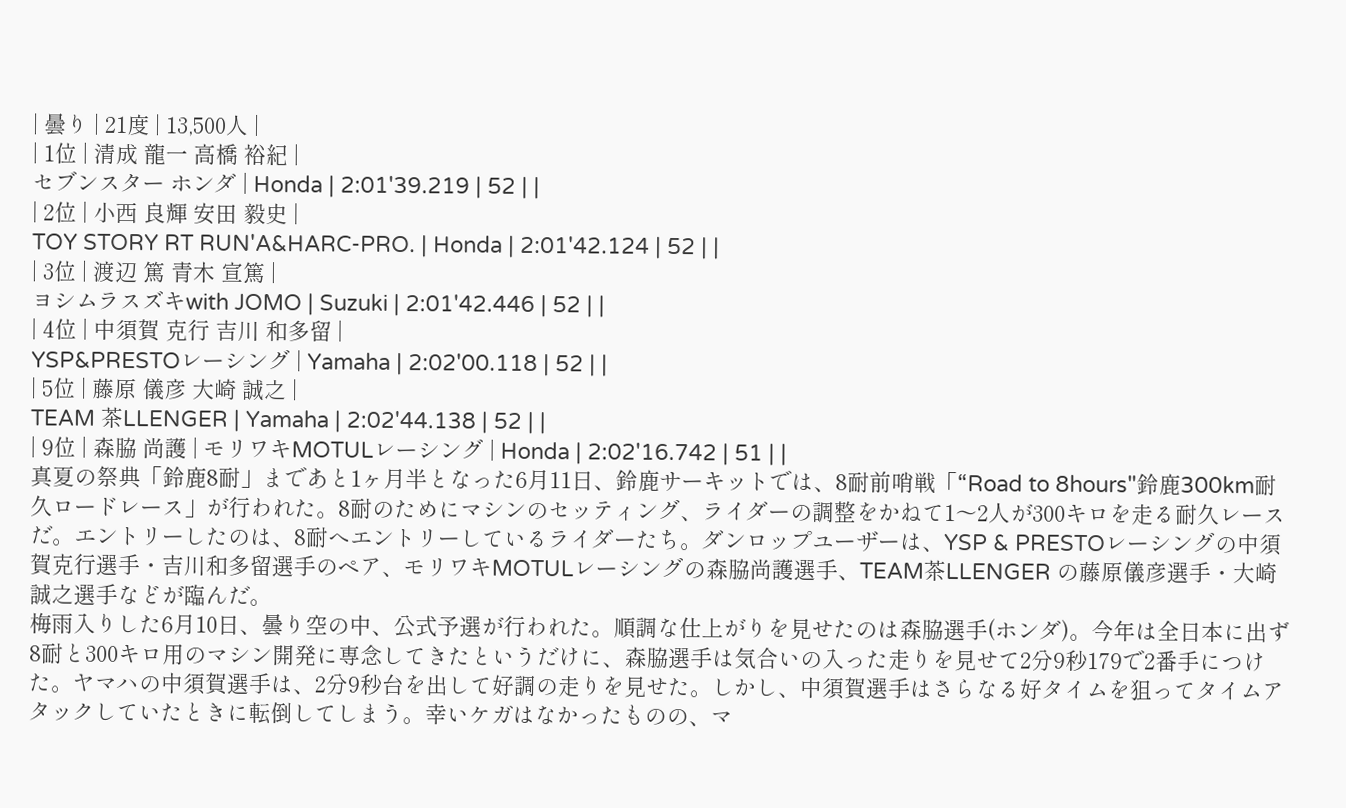| 曇り | 21度 | 13,500人 |
| 1位 | 清成 龍一 高橋 裕紀 |
セブンスター ホンダ | Honda | 2:01'39.219 | 52 | |
| 2位 | 小西 良輝 安田 毅史 |
TOY STORY RT RUN'A&HARC-PRO. | Honda | 2:01'42.124 | 52 | |
| 3位 | 渡辺 篤 青木 宣篤 |
ヨシムラスズキwith JOMO | Suzuki | 2:01'42.446 | 52 | |
| 4位 | 中須賀 克行 吉川 和多留 |
YSP&PRESTOレーシング | Yamaha | 2:02'00.118 | 52 | |
| 5位 | 藤原 儀彦 大崎 誠之 |
TEAM 茶LLENGER | Yamaha | 2:02'44.138 | 52 | |
| 9位 | 森脇 尚護 | モリワキMOTULレーシング | Honda | 2:02'16.742 | 51 | |
真夏の祭典「鈴鹿8耐」まであと1ヶ月半となった6月11日、鈴鹿サーキットでは、8耐前哨戦「“Road to 8hours"鈴鹿300km耐久ロードレース」が行われた。8耐のためにマシンのセッティング、ライダーの調整をかねて1〜2人が300キロを走る耐久レースだ。エントリーしたのは、8耐へエントリーしているライダーたち。ダンロップユーザーは、YSP & PRESTOレーシングの中須賀克行選手・吉川和多留選手のペア、モリワキMOTULレーシングの森脇尚護選手、TEAM茶LLENGER の藤原儀彦選手・大崎誠之選手などが臨んだ。
梅雨入りした6月10日、曇り空の中、公式予選が行われた。順調な仕上がりを見せたのは森脇選手(ホンダ)。今年は全日本に出ず8耐と300キロ用のマシン開発に専念してきたというだけに、森脇選手は気合いの入った走りを見せて2分9秒179で2番手につけた。ヤマハの中須賀選手は、2分9秒台を出して好調の走りを見せた。しかし、中須賀選手はさらなる好タイムを狙ってタイムアタックしていたときに転倒してしまう。幸いケガはなかったものの、マ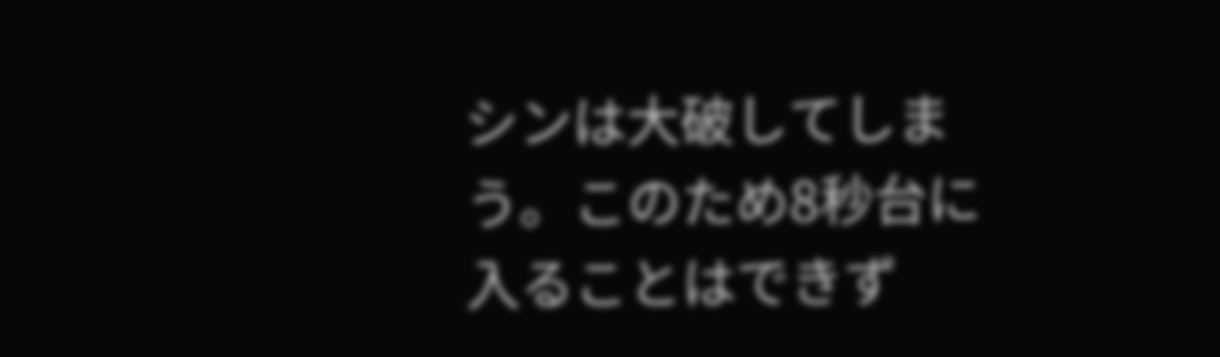シンは大破してしまう。このため8秒台に入ることはできず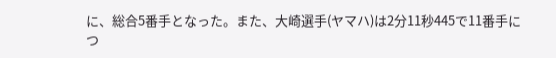に、総合5番手となった。また、大崎選手(ヤマハ)は2分11秒445で11番手につ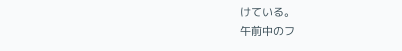けている。
午前中のフ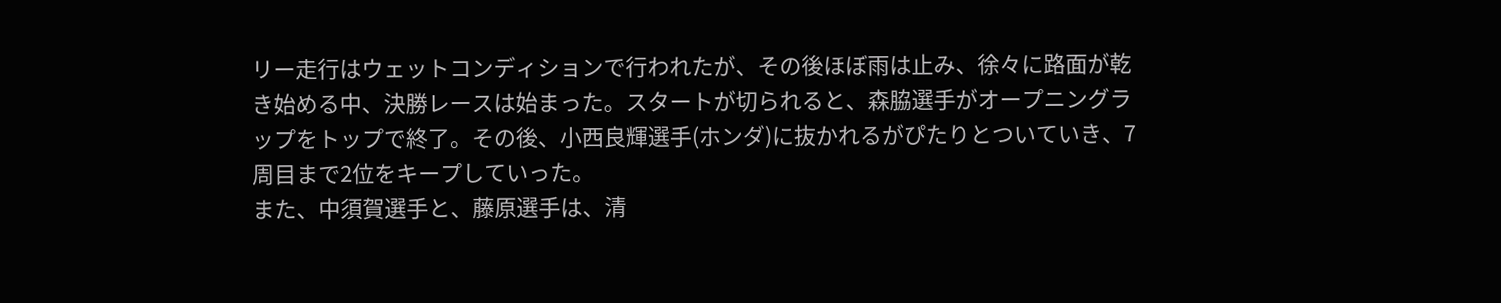リー走行はウェットコンディションで行われたが、その後ほぼ雨は止み、徐々に路面が乾き始める中、決勝レースは始まった。スタートが切られると、森脇選手がオープニングラップをトップで終了。その後、小西良輝選手(ホンダ)に抜かれるがぴたりとついていき、7周目まで2位をキープしていった。
また、中須賀選手と、藤原選手は、清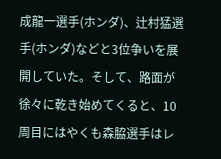成龍一選手(ホンダ)、辻村猛選手(ホンダ)などと3位争いを展開していた。そして、路面が徐々に乾き始めてくると、10周目にはやくも森脇選手はレ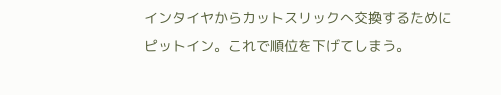インタイヤからカットスリックへ交換するためにピットイン。これで順位を下げてしまう。